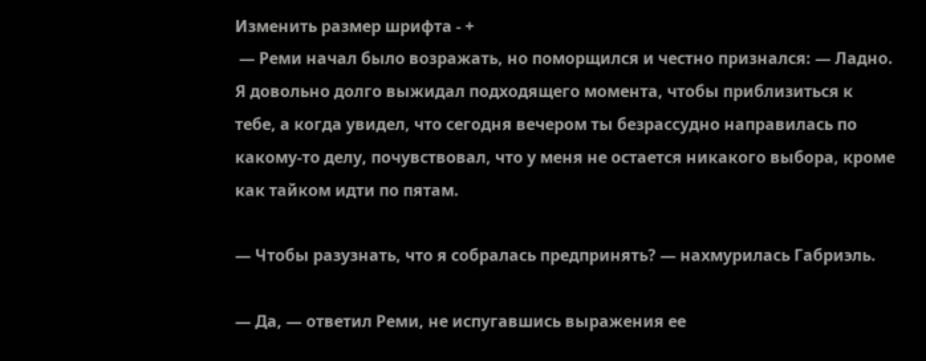Изменить размер шрифта - +
 — Реми начал было возражать, но поморщился и честно признался: — Ладно. Я довольно долго выжидал подходящего момента, чтобы приблизиться к тебе, а когда увидел, что сегодня вечером ты безрассудно направилась по какому-то делу, почувствовал, что у меня не остается никакого выбора, кроме как тайком идти по пятам.

— Чтобы разузнать, что я собралась предпринять? — нахмурилась Габриэль.

— Да, — ответил Реми, не испугавшись выражения ее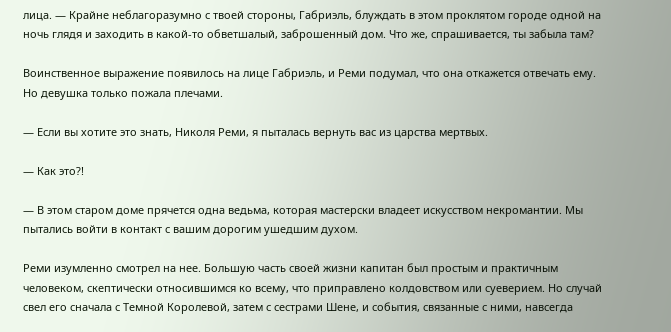лица. — Крайне неблагоразумно с твоей стороны, Габриэль, блуждать в этом проклятом городе одной на ночь глядя и заходить в какой-то обветшалый, заброшенный дом. Что же, спрашивается, ты забыла там?

Воинственное выражение появилось на лице Габриэль, и Реми подумал, что она откажется отвечать ему. Но девушка только пожала плечами.

— Если вы хотите это знать, Николя Реми, я пыталась вернуть вас из царства мертвых.

— Как это?!

— В этом старом доме прячется одна ведьма, которая мастерски владеет искусством некромантии. Мы пытались войти в контакт с вашим дорогим ушедшим духом.

Реми изумленно смотрел на нее. Большую часть своей жизни капитан был простым и практичным человеком, скептически относившимся ко всему, что приправлено колдовством или суеверием. Но случай свел его сначала с Темной Королевой, затем с сестрами Шене, и события, связанные с ними, навсегда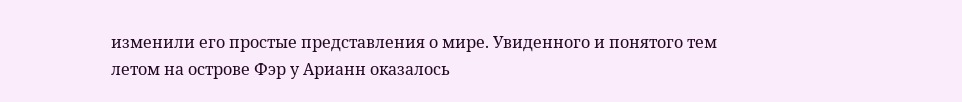изменили его простые представления о мире. Увиденного и понятого тем летом на острове Фэр у Арианн оказалось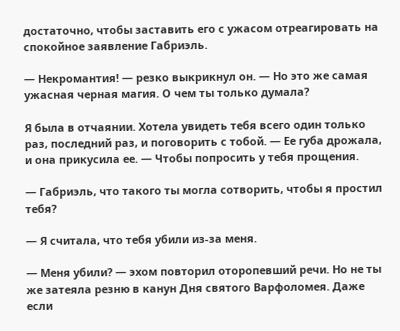достаточно, чтобы заставить его с ужасом отреагировать на спокойное заявление Габриэль.

— Некромантия! — резко выкрикнул он. — Но это же самая ужасная черная магия. О чем ты только думала?

Я была в отчаянии. Хотела увидеть тебя всего один только раз, последний раз, и поговорить с тобой. — Ее губа дрожала, и она прикусила ее. — Чтобы попросить у тебя прощения.

— Габриэль, что такого ты могла сотворить, чтобы я простил тебя?

— Я считала, что тебя убили из-за меня.

— Меня убили? — эхом повторил оторопевший речи. Но не ты же затеяла резню в канун Дня святого Варфоломея. Даже если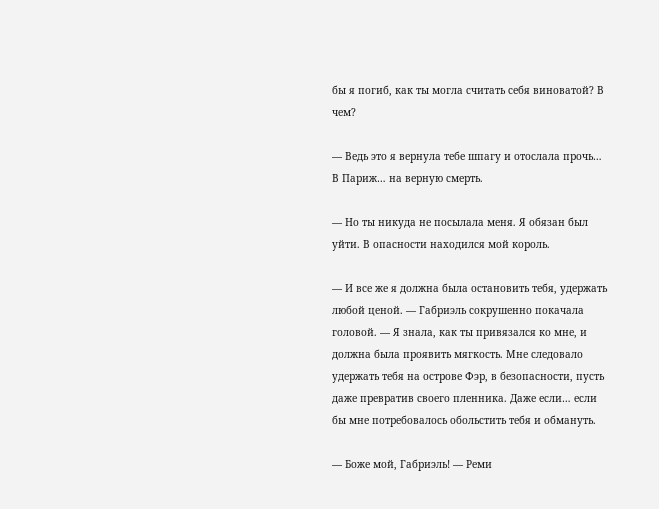бы я погиб, как ты могла считать себя виноватой? В чем?

— Ведь это я вернула тебе шпагу и отослала прочь… В Париж… на верную смерть.

— Но ты никуда не посылала меня. Я обязан был уйти. В опасности находился мой король.

— И все же я должна была остановить тебя, удержать любой ценой. — Габриэль сокрушенно покачала головой. — Я знала, как ты привязался ко мне, и должна была проявить мягкость. Мне следовало удержать тебя на острове Фэр, в безопасности, пусть даже превратив своего пленника. Даже если… если бы мне потребовалось обольстить тебя и обмануть.

— Боже мой, Габриэль! — Реми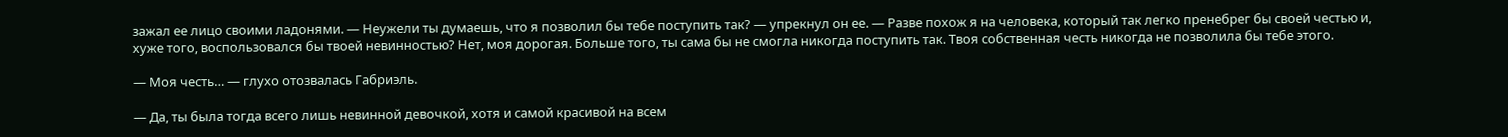зажал ее лицо своими ладонями. — Неужели ты думаешь, что я позволил бы тебе поступить так? — упрекнул он ее. — Разве похож я на человека, который так легко пренебрег бы своей честью и, хуже того, воспользовался бы твоей невинностью? Нет, моя дорогая. Больше того, ты сама бы не смогла никогда поступить так. Твоя собственная честь никогда не позволила бы тебе этого.

— Моя честь… — глухо отозвалась Габриэль.

— Да, ты была тогда всего лишь невинной девочкой, хотя и самой красивой на всем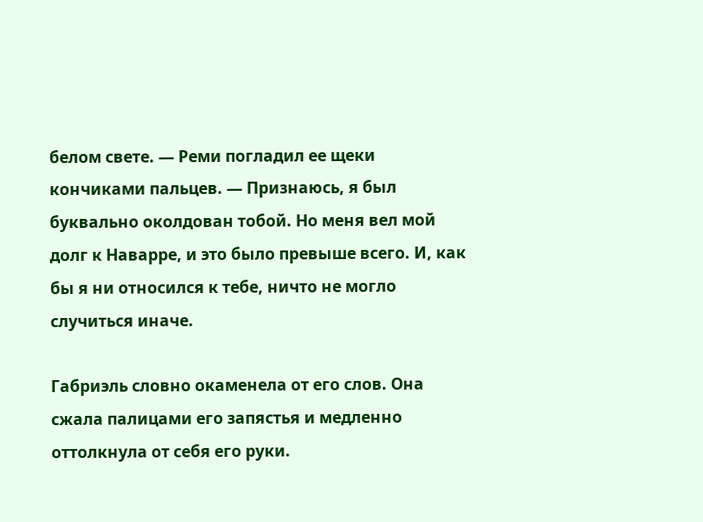белом свете. — Реми погладил ее щеки кончиками пальцев. — Признаюсь, я был буквально околдован тобой. Но меня вел мой долг к Наварре, и это было превыше всего. И, как бы я ни относился к тебе, ничто не могло случиться иначе.

Габриэль словно окаменела от его слов. Она сжала палицами его запястья и медленно оттолкнула от себя его руки.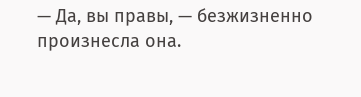— Да, вы правы, — безжизненно произнесла она.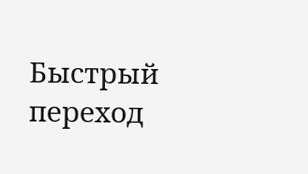Быстрый переход